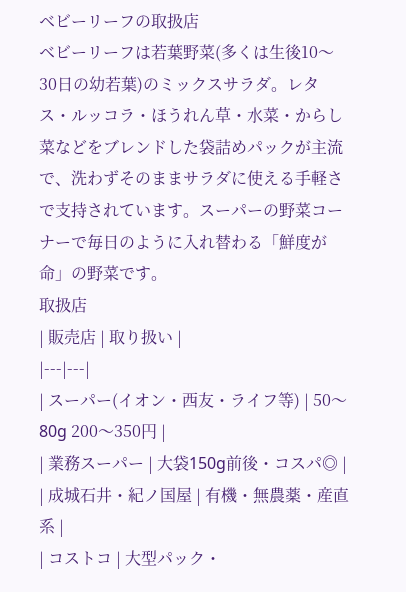ベビーリーフの取扱店
ベビーリーフは若葉野菜(多くは生後10〜30日の幼若葉)のミックスサラダ。レタス・ルッコラ・ほうれん草・水菜・からし菜などをブレンドした袋詰めパックが主流で、洗わずそのままサラダに使える手軽さで支持されています。スーパーの野菜コーナーで毎日のように入れ替わる「鮮度が命」の野菜です。
取扱店
| 販売店 | 取り扱い |
|---|---|
| スーパー(イオン・西友・ライフ等) | 50〜80g 200〜350円 |
| 業務スーパー | 大袋150g前後・コスパ◎ |
| 成城石井・紀ノ国屋 | 有機・無農薬・産直系 |
| コストコ | 大型パック・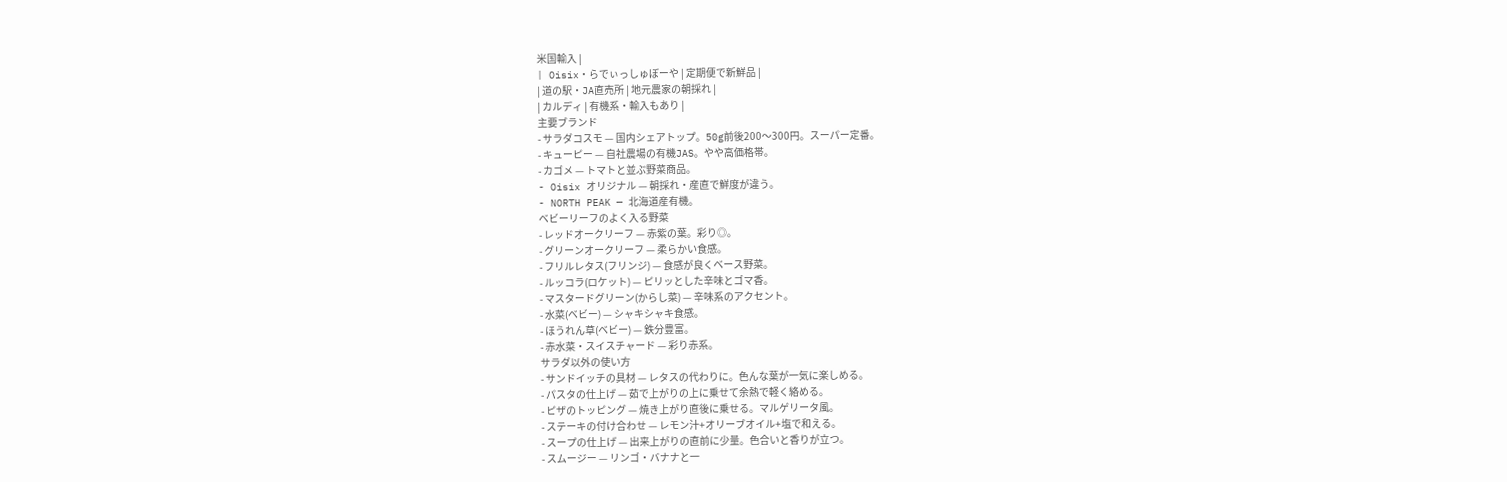米国輸入 |
| Oisix・らでぃっしゅぼーや | 定期便で新鮮品 |
| 道の駅・JA直売所 | 地元農家の朝採れ |
| カルディ | 有機系・輸入もあり |
主要ブランド
- サラダコスモ — 国内シェアトップ。50g前後200〜300円。スーパー定番。
- キューピー — 自社農場の有機JAS。やや高価格帯。
- カゴメ — トマトと並ぶ野菜商品。
- Oisix オリジナル — 朝採れ・産直で鮮度が違う。
- NORTH PEAK — 北海道産有機。
ベビーリーフのよく入る野菜
- レッドオークリーフ — 赤紫の葉。彩り◎。
- グリーンオークリーフ — 柔らかい食感。
- フリルレタス(フリンジ) — 食感が良くベース野菜。
- ルッコラ(ロケット) — ピリッとした辛味とゴマ香。
- マスタードグリーン(からし菜) — 辛味系のアクセント。
- 水菜(ベビー) — シャキシャキ食感。
- ほうれん草(ベビー) — 鉄分豊富。
- 赤水菜・スイスチャード — 彩り赤系。
サラダ以外の使い方
- サンドイッチの具材 — レタスの代わりに。色んな葉が一気に楽しめる。
- パスタの仕上げ — 茹で上がりの上に乗せて余熱で軽く絡める。
- ピザのトッピング — 焼き上がり直後に乗せる。マルゲリータ風。
- ステーキの付け合わせ — レモン汁+オリーブオイル+塩で和える。
- スープの仕上げ — 出来上がりの直前に少量。色合いと香りが立つ。
- スムージー — リンゴ・バナナと一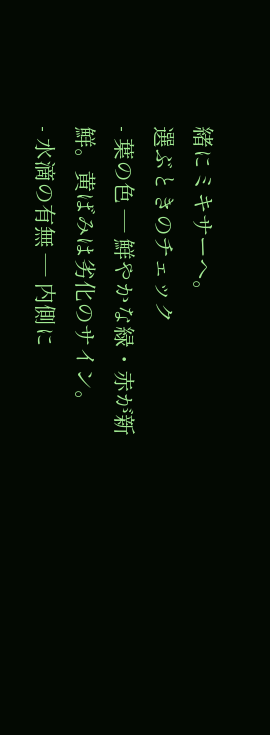緒にミキサーへ。
選ぶときのチェック
- 葉の色 — 鮮やかな緑・赤が新鮮。黄ばみは劣化のサイン。
- 水滴の有無 — 内側に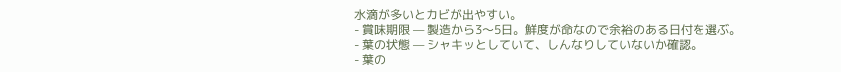水滴が多いとカビが出やすい。
- 賞味期限 — 製造から3〜5日。鮮度が命なので余裕のある日付を選ぶ。
- 葉の状態 — シャキッとしていて、しんなりしていないか確認。
- 葉の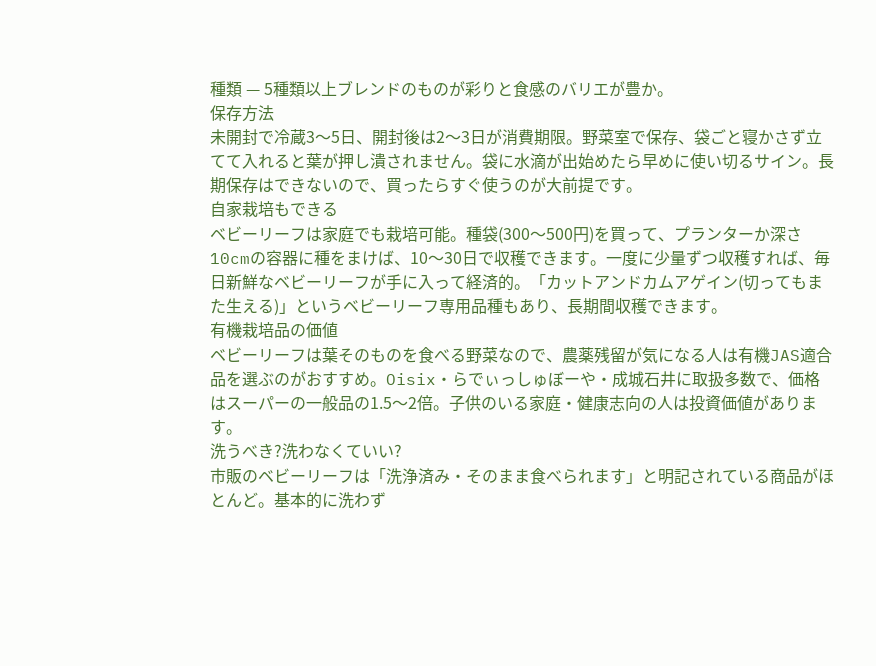種類 — 5種類以上ブレンドのものが彩りと食感のバリエが豊か。
保存方法
未開封で冷蔵3〜5日、開封後は2〜3日が消費期限。野菜室で保存、袋ごと寝かさず立てて入れると葉が押し潰されません。袋に水滴が出始めたら早めに使い切るサイン。長期保存はできないので、買ったらすぐ使うのが大前提です。
自家栽培もできる
ベビーリーフは家庭でも栽培可能。種袋(300〜500円)を買って、プランターか深さ10cmの容器に種をまけば、10〜30日で収穫できます。一度に少量ずつ収穫すれば、毎日新鮮なベビーリーフが手に入って経済的。「カットアンドカムアゲイン(切ってもまた生える)」というベビーリーフ専用品種もあり、長期間収穫できます。
有機栽培品の価値
ベビーリーフは葉そのものを食べる野菜なので、農薬残留が気になる人は有機JAS適合品を選ぶのがおすすめ。Oisix・らでぃっしゅぼーや・成城石井に取扱多数で、価格はスーパーの一般品の1.5〜2倍。子供のいる家庭・健康志向の人は投資価値があります。
洗うべき?洗わなくていい?
市販のベビーリーフは「洗浄済み・そのまま食べられます」と明記されている商品がほとんど。基本的に洗わず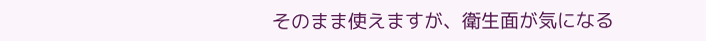そのまま使えますが、衛生面が気になる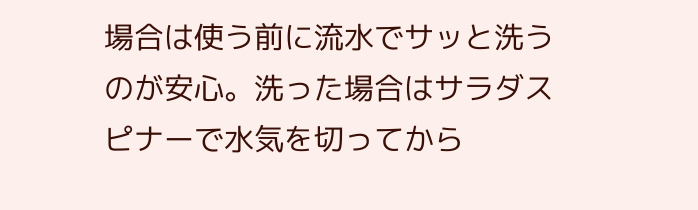場合は使う前に流水でサッと洗うのが安心。洗った場合はサラダスピナーで水気を切ってから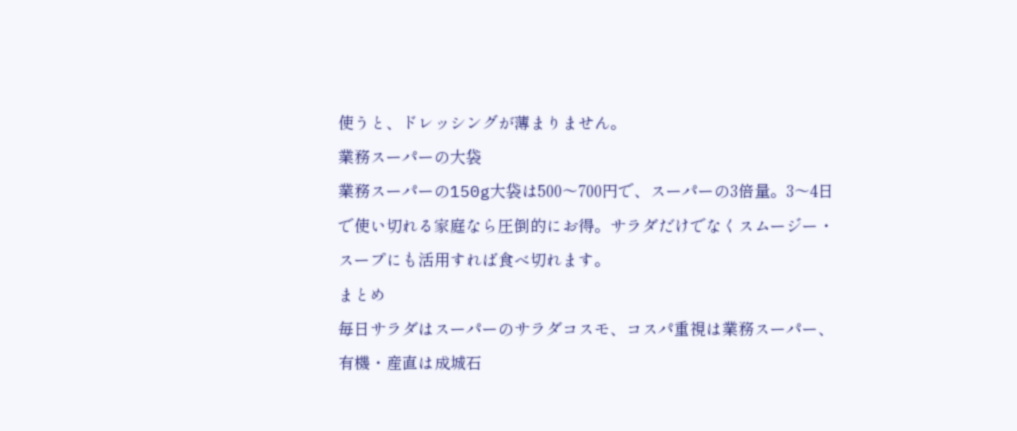使うと、ドレッシングが薄まりません。
業務スーパーの大袋
業務スーパーの150g大袋は500〜700円で、スーパーの3倍量。3〜4日で使い切れる家庭なら圧倒的にお得。サラダだけでなくスムージー・スープにも活用すれば食べ切れます。
まとめ
毎日サラダはスーパーのサラダコスモ、コスパ重視は業務スーパー、有機・産直は成城石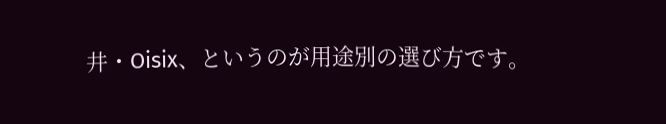井・Oisix、というのが用途別の選び方です。